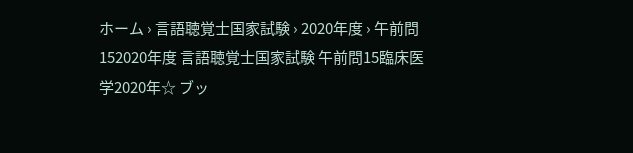ホーム › 言語聴覚士国家試験 › 2020年度 › 午前問152020年度 言語聴覚士国家試験 午前問15臨床医学2020年☆ ブッ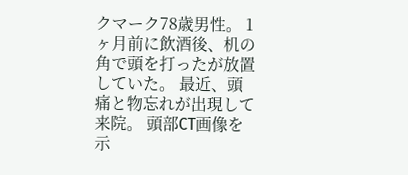クマーク78歳男性。 1ヶ月前に飲酒後、机の角で頭を打ったが放置していた。 最近、頭痛と物忘れが出現して来院。 頭部CT画像を示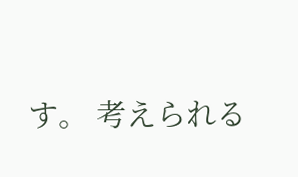す。 考えられる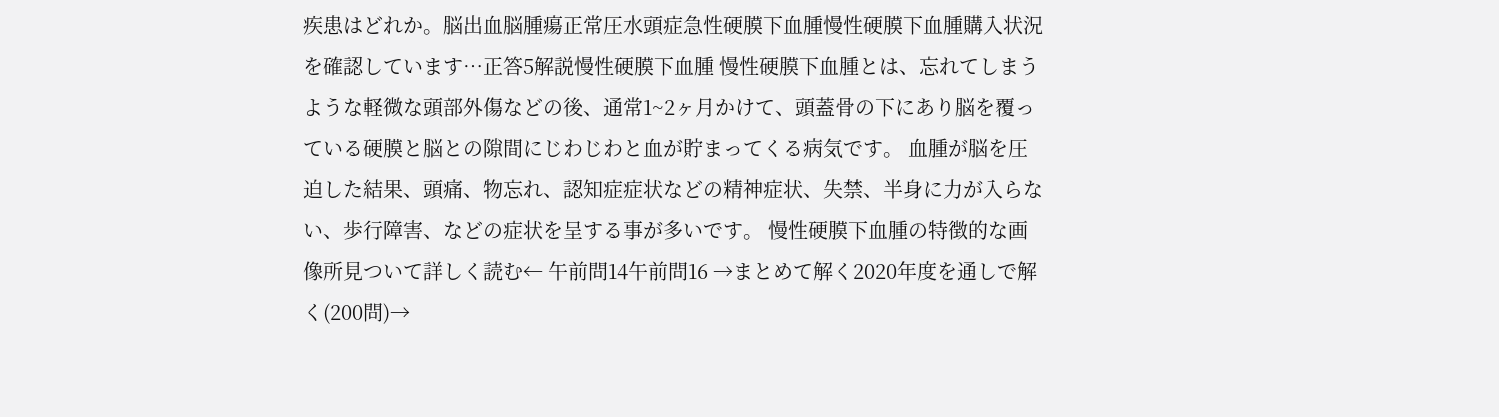疾患はどれか。脳出血脳腫瘍正常圧水頭症急性硬膜下血腫慢性硬膜下血腫購入状況を確認しています…正答5解説慢性硬膜下血腫 慢性硬膜下血腫とは、忘れてしまうような軽微な頭部外傷などの後、通常1~2ヶ月かけて、頭蓋骨の下にあり脳を覆っている硬膜と脳との隙間にじわじわと血が貯まってくる病気です。 血腫が脳を圧迫した結果、頭痛、物忘れ、認知症症状などの精神症状、失禁、半身に力が入らない、歩行障害、などの症状を呈する事が多いです。 慢性硬膜下血腫の特徴的な画像所見ついて詳しく読む← 午前問14午前問16 →まとめて解く2020年度を通しで解く(200問)→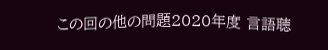この回の他の問題2020年度 言語聴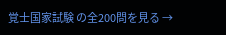覚士国家試験 の全200問を見る →